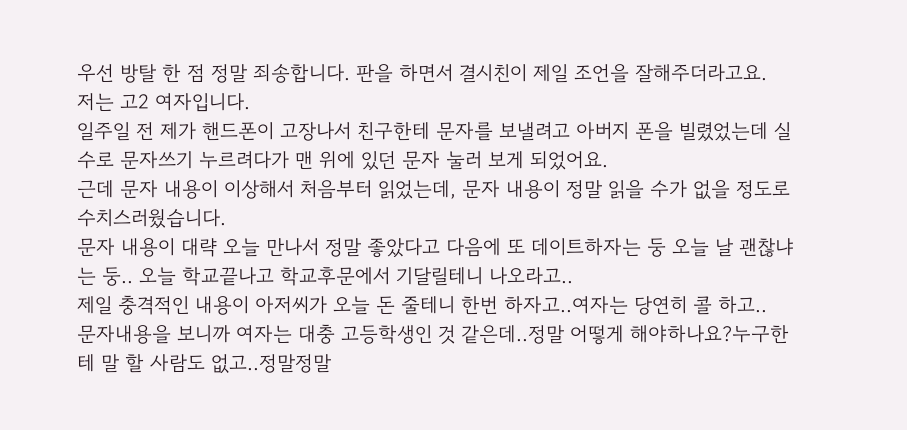우선 방탈 한 점 정말 죄송합니다. 판을 하면서 결시친이 제일 조언을 잘해주더라고요.
저는 고2 여자입니다.
일주일 전 제가 핸드폰이 고장나서 친구한테 문자를 보낼려고 아버지 폰을 빌렸었는데 실수로 문자쓰기 누르려다가 맨 위에 있던 문자 눌러 보게 되었어요.
근데 문자 내용이 이상해서 처음부터 읽었는데, 문자 내용이 정말 읽을 수가 없을 정도로 수치스러웠습니다.
문자 내용이 대략 오늘 만나서 정말 좋았다고 다음에 또 데이트하자는 둥 오늘 날 괜찮냐는 둥.. 오늘 학교끝나고 학교후문에서 기달릴테니 나오라고..
제일 충격적인 내용이 아저씨가 오늘 돈 줄테니 한번 하자고..여자는 당연히 콜 하고..
문자내용을 보니까 여자는 대충 고등학생인 것 같은데..정말 어떻게 해야하나요?누구한테 말 할 사람도 없고..정말정말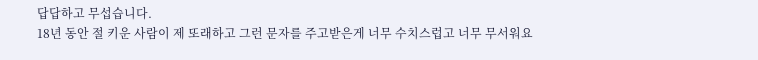답답하고 무섭습니다.
18년 동안 절 키운 사람이 제 또래하고 그런 문자를 주고받은게 너무 수치스럽고 너무 무서워요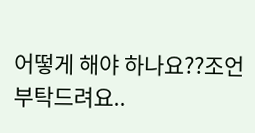어떻게 해야 하나요??조언 부탁드려요..